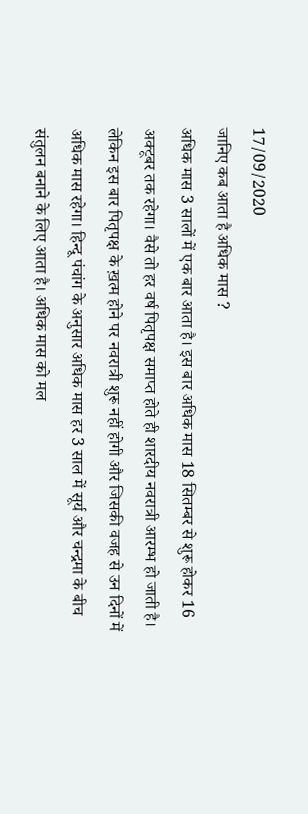17/09/2020
जानिए कब आता है अधिक मास ?
अधिक मास 3 सालों में एक बार आता है। इस बार अधिक मास 18 सितम्बर से शुरू होकर 16 अक्टूबर तक रहेगा। वैसे तो हर वर्ष पितृपक्ष समाप्त होते ही शारदीय नवरात्री आरम्भ हो जाती है। लेकिन इस बार पितृपक्ष के ख़त्म होने पर नवरात्री शुरू नहीं होगी और जिसकी वजह से उन दिनों में अधिक मास रहेगा। हिन्दू पंचांग के अनुसार अधिक मास हर 3 साल में सूर्य और चन्द्रमा के बीच संतुलन बनाने के लिए आता है। अधिक मास को मल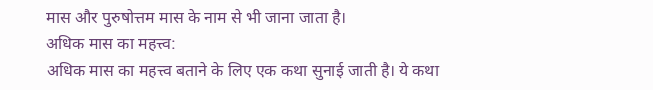मास और पुरुषोत्तम मास के नाम से भी जाना जाता है।
अधिक मास का महत्त्व:
अधिक मास का महत्त्व बताने के लिए एक कथा सुनाई जाती है। ये कथा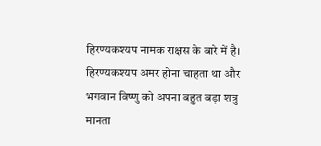हिरण्यकश्यप नामक राक्षस के बारे में है। हिरण्यकश्यप अमर होना चाहता था और भगवान विष्णु को अपना बहुत बड़ा शत्रु मानता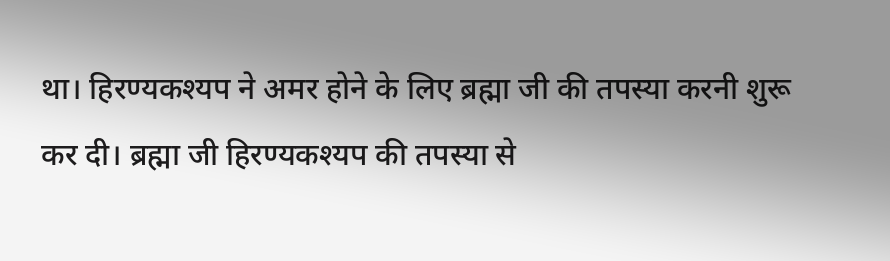था। हिरण्यकश्यप ने अमर होने के लिए ब्रह्मा जी की तपस्या करनी शुरू कर दी। ब्रह्मा जी हिरण्यकश्यप की तपस्या से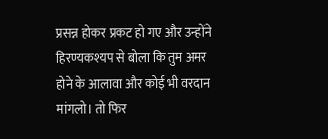प्रसन्न होकर प्रकट हो गए और उन्होंने हिरण्यकश्यप से बोला कि तुम अमर होने के आलावा और कोई भी वरदान मांगलो। तो फिर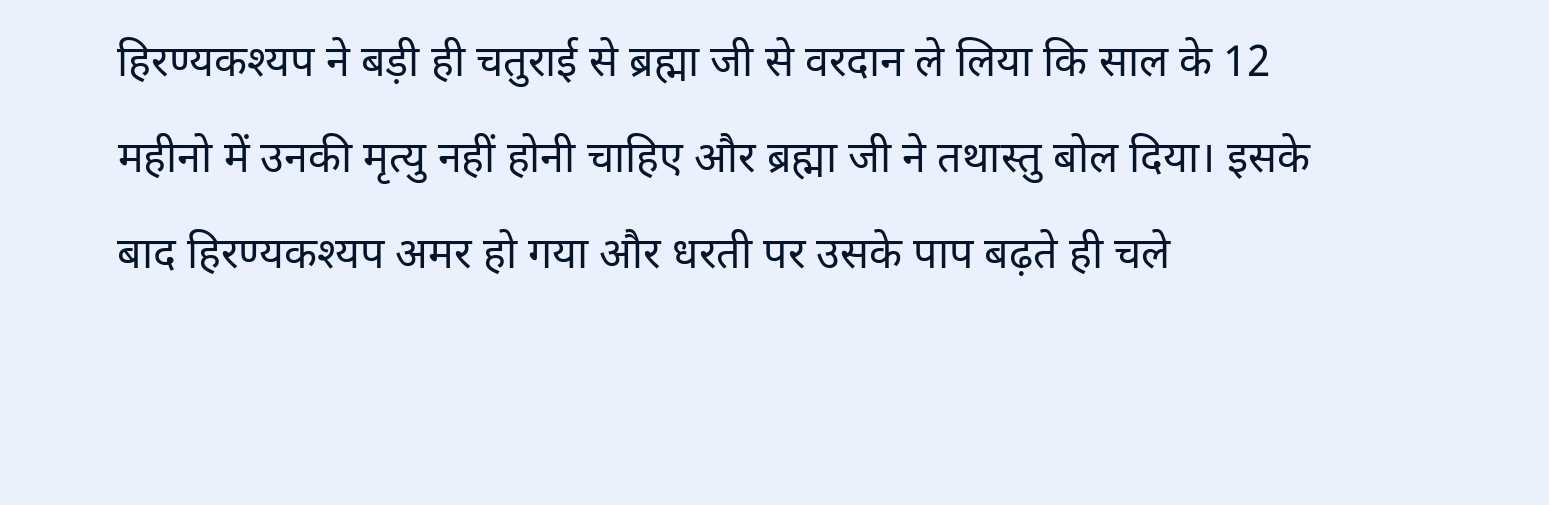हिरण्यकश्यप ने बड़ी ही चतुराई से ब्रह्मा जी से वरदान ले लिया कि साल के 12 महीनो में उनकी मृत्यु नहीं होनी चाहिए और ब्रह्मा जी ने तथास्तु बोल दिया। इसके बाद हिरण्यकश्यप अमर हो गया और धरती पर उसके पाप बढ़ते ही चले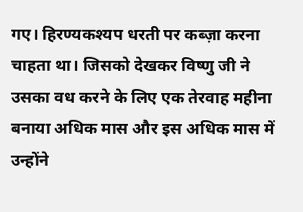गए। हिरण्यकश्यप धरती पर कब्ज़ा करना चाहता था। जिसको देखकर विष्णु जी ने उसका वध करने के लिए एक तेरवाह महीना बनाया अधिक मास और इस अधिक मास में उन्होंने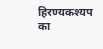हिरण्यकश्यप का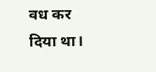वध कर दिया था।